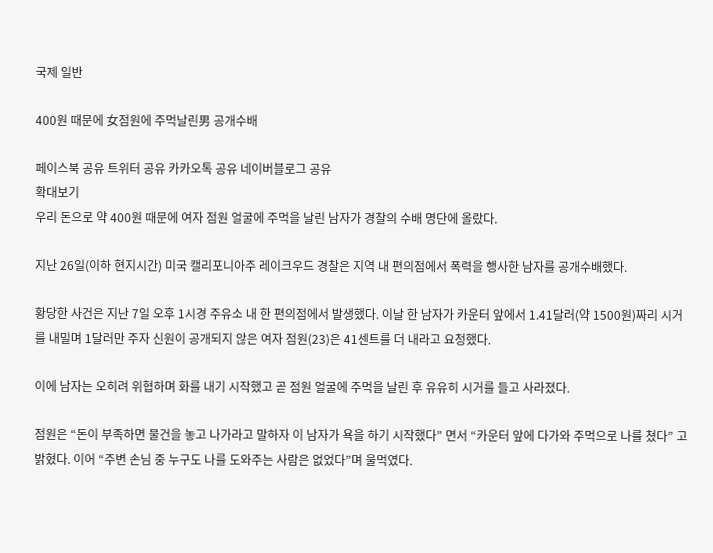국제 일반

400원 때문에 女점원에 주먹날린男 공개수배

페이스북 공유 트위터 공유 카카오톡 공유 네이버블로그 공유
확대보기
우리 돈으로 약 400원 때문에 여자 점원 얼굴에 주먹을 날린 남자가 경찰의 수배 명단에 올랐다.

지난 26일(이하 현지시간) 미국 캘리포니아주 레이크우드 경찰은 지역 내 편의점에서 폭력을 행사한 남자를 공개수배했다.

황당한 사건은 지난 7일 오후 1시경 주유소 내 한 편의점에서 발생했다. 이날 한 남자가 카운터 앞에서 1.41달러(약 1500원)짜리 시거를 내밀며 1달러만 주자 신원이 공개되지 않은 여자 점원(23)은 41센트를 더 내라고 요청했다.

이에 남자는 오히려 위협하며 화를 내기 시작했고 곧 점원 얼굴에 주먹을 날린 후 유유히 시거를 들고 사라졌다.

점원은 “돈이 부족하면 물건을 놓고 나가라고 말하자 이 남자가 욕을 하기 시작했다” 면서 “카운터 앞에 다가와 주먹으로 나를 쳤다” 고 밝혔다. 이어 “주변 손님 중 누구도 나를 도와주는 사람은 없었다”며 울먹였다.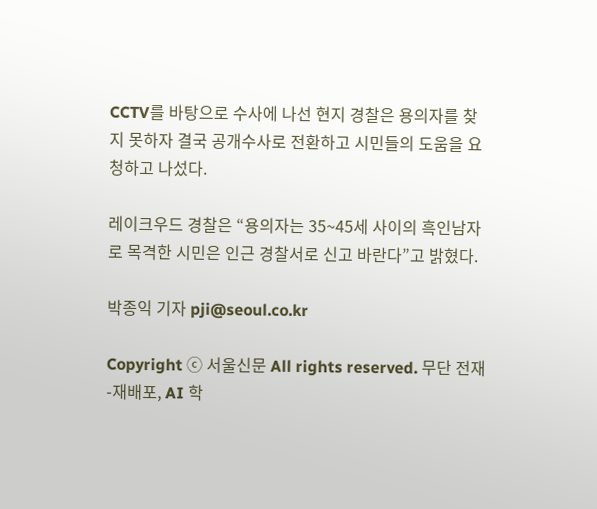CCTV를 바탕으로 수사에 나선 현지 경찰은 용의자를 찾지 못하자 결국 공개수사로 전환하고 시민들의 도움을 요청하고 나섰다.

레이크우드 경찰은 “용의자는 35~45세 사이의 흑인남자로 목격한 시민은 인근 경찰서로 신고 바란다”고 밝혔다.

박종익 기자 pji@seoul.co.kr

Copyright ⓒ 서울신문 All rights reserved. 무단 전재-재배포, AI 학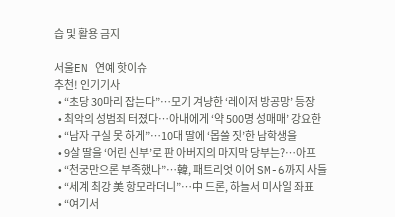습 및 활용 금지

서울EN 연예 핫이슈
추천! 인기기사
  • “초당 30마리 잡는다”…모기 겨냥한 ‘레이저 방공망’ 등장
  • 최악의 성범죄 터졌다…아내에게 ‘약 500명 성매매’ 강요한
  • “남자 구실 못 하게”…10대 딸에 ‘몹쓸 짓’한 남학생을
  • 9살 딸을 ‘어린 신부’로 판 아버지의 마지막 당부는?…아프
  • “천궁만으론 부족했나”…韓, 패트리엇 이어 SM-6까지 사들
  • “세계 최강 美 항모라더니”…中 드론, 하늘서 미사일 좌표
  • “여기서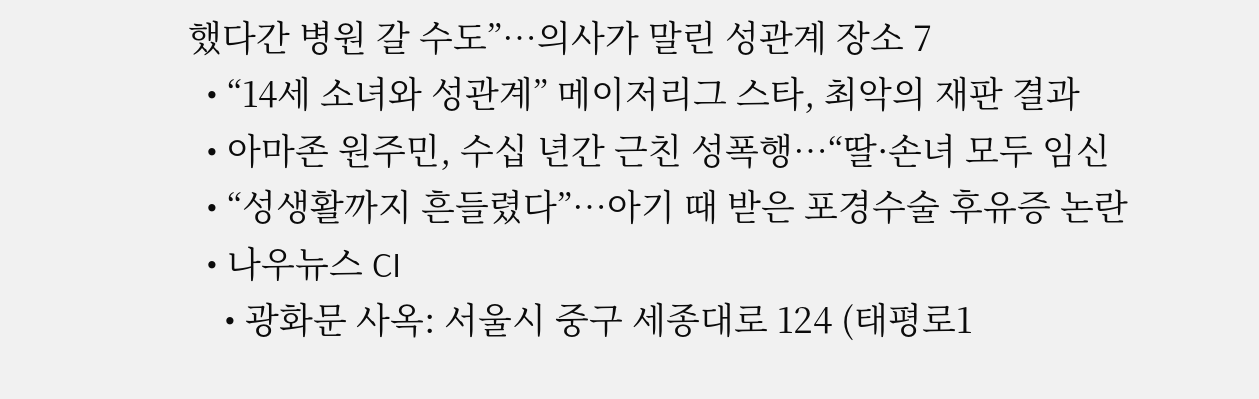했다간 병원 갈 수도”…의사가 말린 성관계 장소 7
  • “14세 소녀와 성관계” 메이저리그 스타, 최악의 재판 결과
  • 아마존 원주민, 수십 년간 근친 성폭행…“딸·손녀 모두 임신
  • “성생활까지 흔들렸다”…아기 때 받은 포경수술 후유증 논란
  • 나우뉴스 CI
    • 광화문 사옥: 서울시 중구 세종대로 124 (태평로1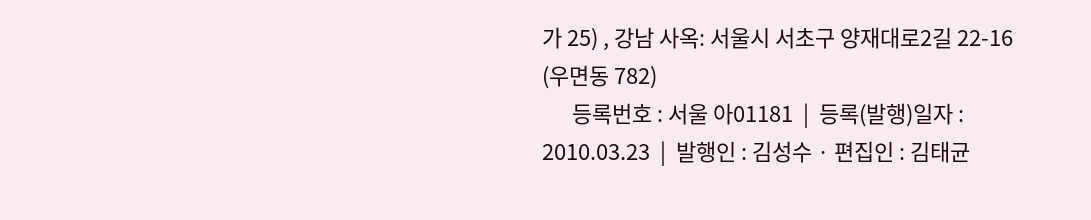가 25) , 강남 사옥: 서울시 서초구 양재대로2길 22-16 (우면동 782)
      등록번호 : 서울 아01181  |  등록(발행)일자 : 2010.03.23  |  발행인 : 김성수 · 편집인 : 김태균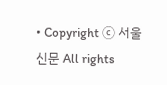• Copyright ⓒ 서울신문 All rights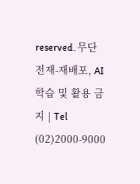reserved. 무단 전재-재배포, AI 학습 및 활용 금지 | Tel (02)2000-9000